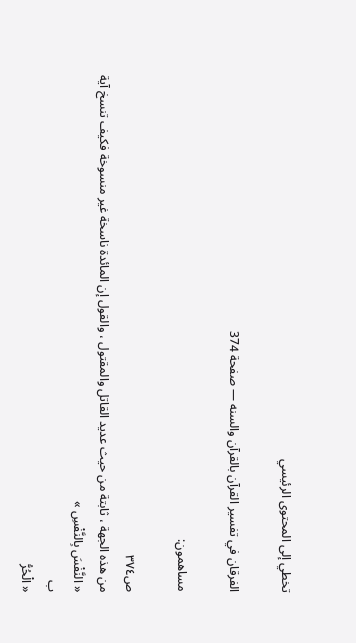تخطي إلى المحتوى الرئيسي

الفرقان في تفسير القرآن بالقرآن والسنه — صفحة 374

مساهمون:

ص٣٧٤
من هذه الجهة ، ثابتة من حيث عديد القاتل والمقتول ، والقول إن المائدة ناسخة غير منسوخة فكيف تنسخ آية
« النَّفْسَ بِالنَّفْسِ »
ب
« الْحُرُّ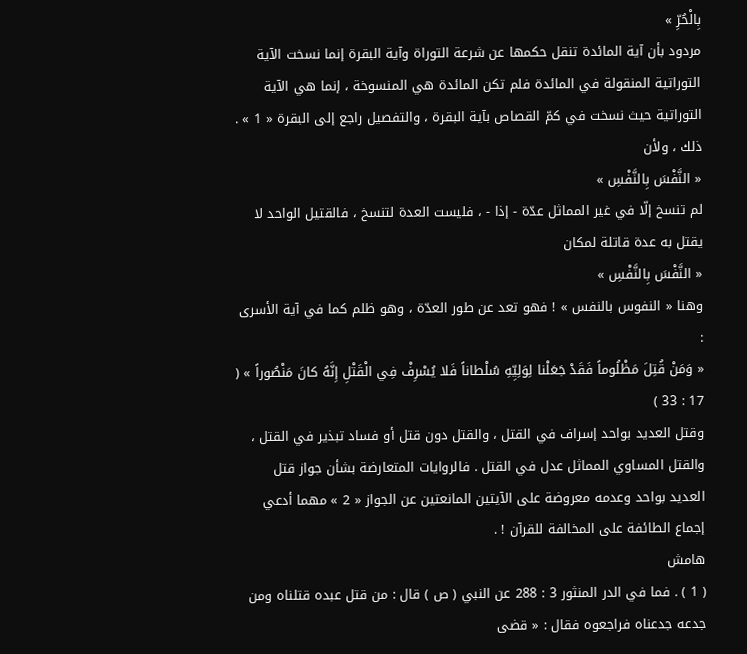بِالْحُرِّ »
مردود بأن آية المائدة تنقل حكمها عن شرعة التوراة وآية البقرة إنما نسخت الآية التوراتية المنقولة في المائدة فلم تكن المائدة هي المنسوخة ، إنما هي الآية التوراتية حيث نسخت في كمّ القصاص بآية البقرة ، والتفصيل راجع إلى البقرة « 1 » . ذلك ، ولأن
« النَّفْسَ بِالنَّفْسِ »
لم تنسخ إلّا في غير المماثل عدّة - إذا - ، فليست العدة لتنسخ ، فالقتيل الواحد لا يقتل به عدة قاتلة لمكان
« النَّفْسَ بِالنَّفْسِ »
وهنا « النفوس بالنفس » ! فهو تعد عن طور العدّة ، وهو ظلم كما في آية الأسرى :
« وَمَنْ قُتِلَ مَظْلُوماً فَقَدْ جَعَلْنا لِوَلِيِّهِ سُلْطاناً فَلا يُسْرِفْ فِي الْقَتْلِ إِنَّهُ كانَ مَنْصُوراً » ( 17 : 33 )
وقتل العديد بواحد إسراف في القتل ، والقتل دون قتل أو فساد تبذير في القتل ، والقتل المساوي المماثل عدل في القتل . فالروايات المتعارضة بشأن جواز قتل العديد بواحد وعدمه معروضة على الآيتين المانعتين عن الجواز « 2 » مهما أدعي إجماع الطائفة على المخالفة للقرآن ! .
هامش
( 1 ) . فما في الدر المنثور 3 : 288 عن النبي ( ص ) قال : من قتل عبده قتلناه ومن جدعه جدعناه فراجعوه فقال : « قضى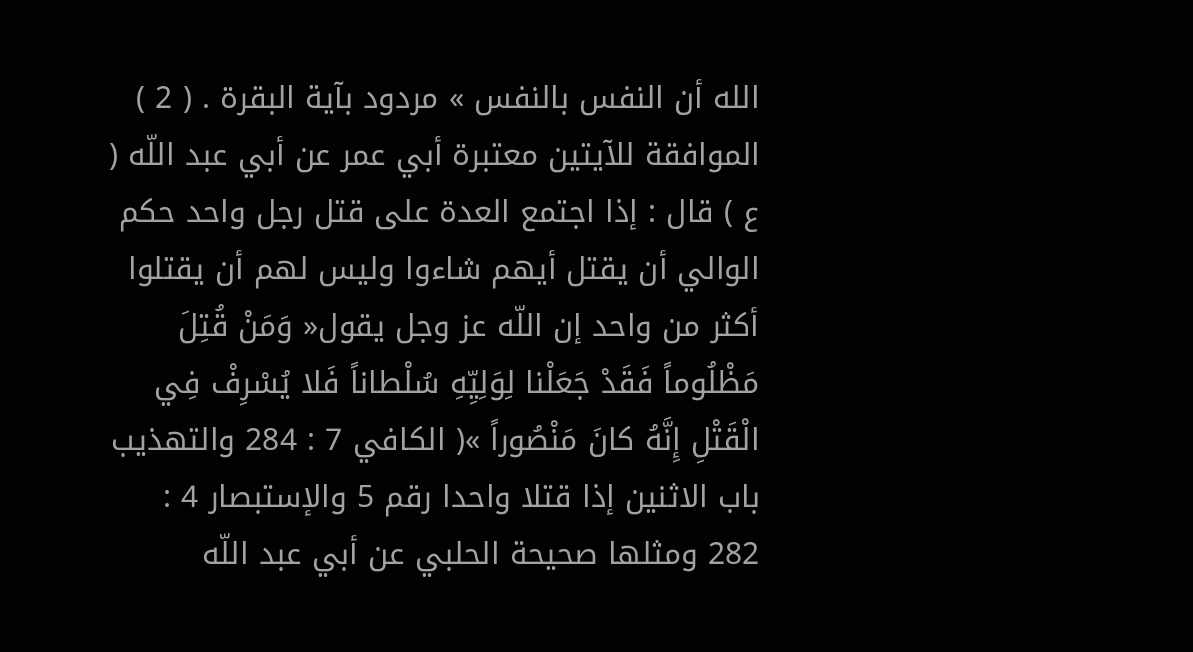الله أن النفس بالنفس » مردود بآية البقرة . ( 2 ) الموافقة للآيتين معتبرة أبي عمر عن أبي عبد اللّه ( ع ) قال : إذا اجتمع العدة على قتل رجل واحد حكم الوالي أن يقتل أيهم شاءوا وليس لهم أن يقتلوا أكثر من واحد إن اللّه عز وجل يقول« وَمَنْ قُتِلَ مَظْلُوماً فَقَدْ جَعَلْنا لِوَلِيِّهِ سُلْطاناً فَلا يُسْرِفْ فِي الْقَتْلِ إِنَّهُ كانَ مَنْصُوراً »( الكافي 7 : 284 والتهذيب باب الاثنين إذا قتلا واحدا رقم 5 والإستبصار 4 : 282 ومثلها صحيحة الحلبي عن أبي عبد اللّه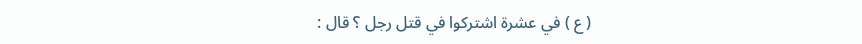( ع ) في عشرة اشتركوا في قتل رجل ؟ قال :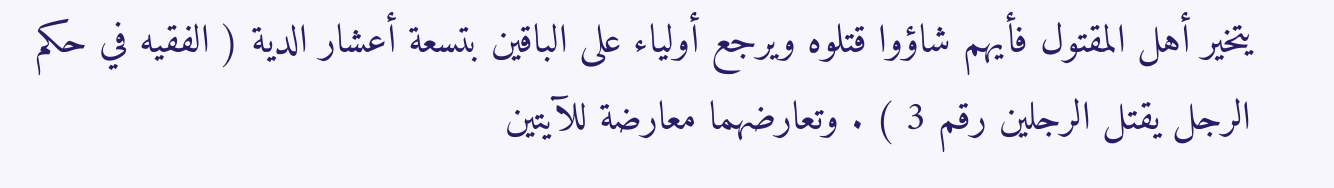يتخير أهل المقتول فأيهم شاؤوا قتلوه ويرجع أولياء على الباقين بتسعة أعشار الدية ( الفقيه في حكم الرجل يقتل الرجلين رقم 3 ) . وتعارضهما معارضة للآيتين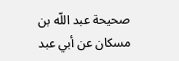صحيحة عبد اللّه بن مسكان عن أبي عبد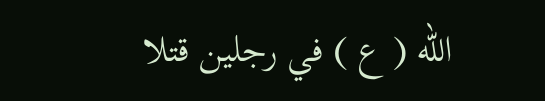اللّه ( ع ) في رجلين قتلا